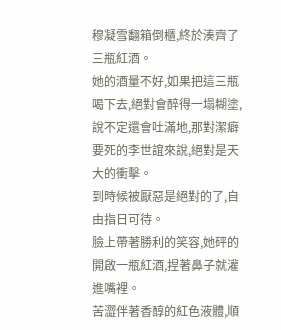穆凝雪翻箱倒櫃,終於湊齊了三瓶紅酒。
她的酒量不好,如果把這三瓶喝下去,絕對會醉得一塌糊塗,說不定還會吐滿地,那對潔癖要死的李世誼來說,絕對是天大的衝擊。
到時候被厭惡是絕對的了,自由指日可待。
臉上帶著勝利的笑容,她砰的開啟一瓶紅酒,捏著鼻子就灌進嘴裡。
苦澀伴著香醇的紅色液體,順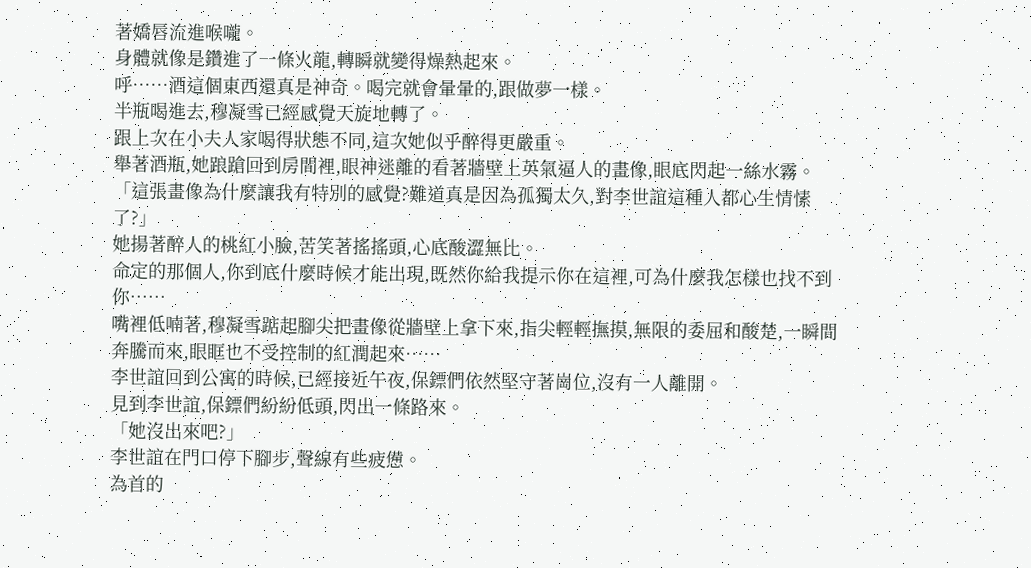著嬌唇流進喉嚨。
身體就像是鑽進了一條火龍,轉瞬就變得燥熱起來。
呼……酒這個東西還真是神奇。喝完就會暈暈的,跟做夢一樣。
半瓶喝進去,穆凝雪已經感覺天旋地轉了。
跟上次在小夫人家喝得狀態不同,這次她似乎醉得更嚴重。
舉著酒瓶,她踉蹌回到房間裡,眼神迷離的看著牆壁上英氣逼人的畫像,眼底閃起一絲水霧。
「這張畫像為什麼讓我有特別的感覺?難道真是因為孤獨太久,對李世誼這種人都心生情愫了?」
她揚著醉人的桃紅小臉,苦笑著搖搖頭,心底酸澀無比。
命定的那個人,你到底什麼時候才能出現,既然你給我提示你在這裡,可為什麼我怎樣也找不到你……
嘴裡低喃著,穆凝雪踮起腳尖把畫像從牆壁上拿下來,指尖輕輕撫摸,無限的委屈和酸楚,一瞬間奔騰而來,眼眶也不受控制的紅潤起來……
李世誼回到公寓的時候,已經接近午夜,保鏢們依然堅守著崗位,沒有一人離開。
見到李世誼,保鏢們紛紛低頭,閃出一條路來。
「她沒出來吧?」
李世誼在門口停下腳步,聲線有些疲憊。
為首的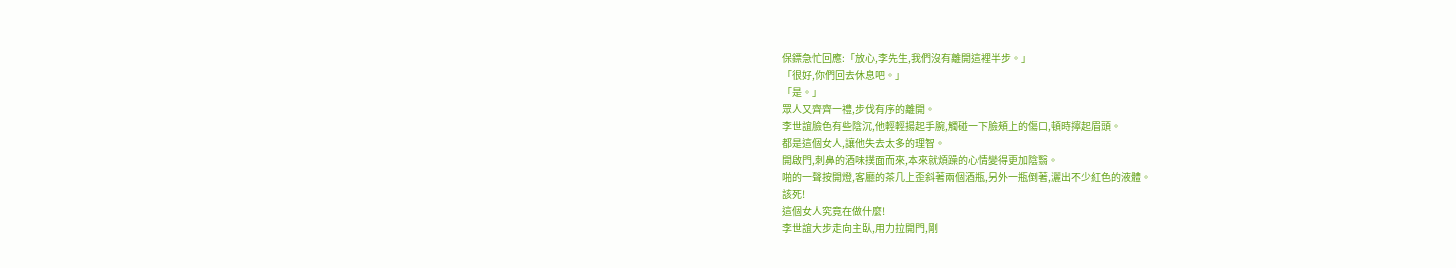保鏢急忙回應:「放心,李先生,我們沒有離開這裡半步。」
「很好,你們回去休息吧。」
「是。」
眾人又齊齊一禮,步伐有序的離開。
李世誼臉色有些陰沉,他輕輕揚起手腕,觸碰一下臉頰上的傷口,頓時擰起眉頭。
都是這個女人,讓他失去太多的理智。
開啟門,刺鼻的酒味撲面而來,本來就煩躁的心情變得更加陰翳。
啪的一聲按開燈,客廳的茶几上歪斜著兩個酒瓶,另外一瓶倒著,灑出不少紅色的液體。
該死!
這個女人究竟在做什麼!
李世誼大步走向主臥,用力拉開門,剛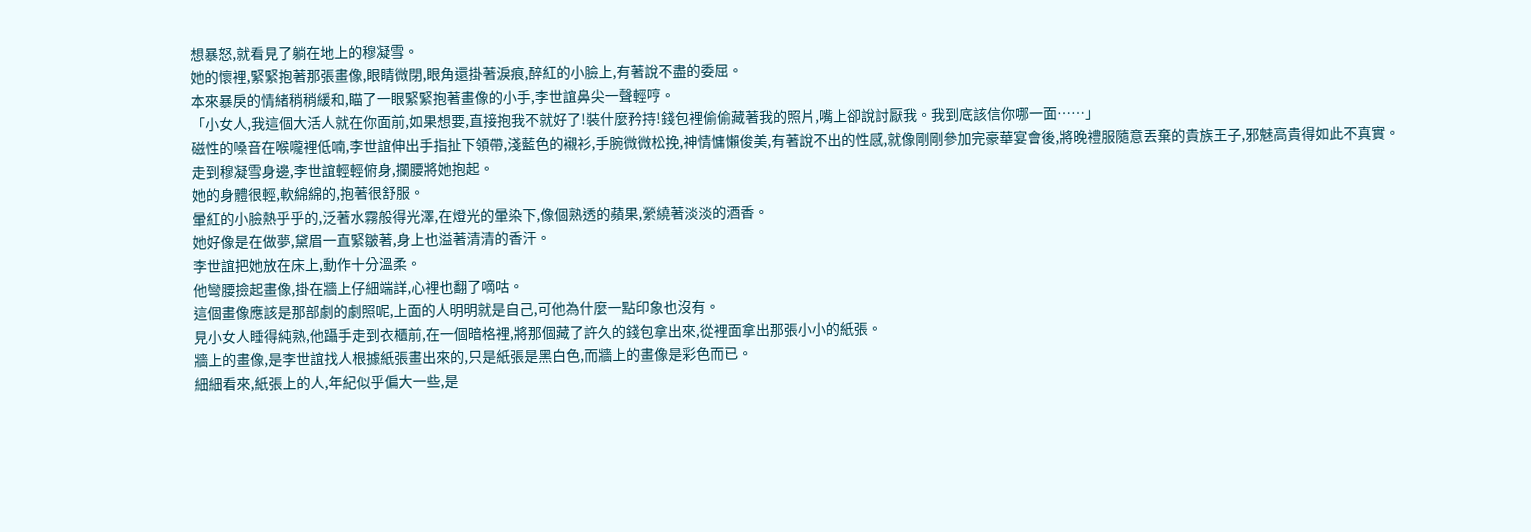想暴怒,就看見了躺在地上的穆凝雪。
她的懷裡,緊緊抱著那張畫像,眼睛微閉,眼角還掛著淚痕,醉紅的小臉上,有著說不盡的委屈。
本來暴戾的情緒稍稍緩和,瞄了一眼緊緊抱著畫像的小手,李世誼鼻尖一聲輕哼。
「小女人,我這個大活人就在你面前,如果想要,直接抱我不就好了!裝什麼矜持!錢包裡偷偷藏著我的照片,嘴上卻說討厭我。我到底該信你哪一面……」
磁性的嗓音在喉嚨裡低喃,李世誼伸出手指扯下領帶,淺藍色的襯衫,手腕微微松挽,神情慵懶俊美,有著說不出的性感,就像剛剛參加完豪華宴會後,將晚禮服隨意丟棄的貴族王子,邪魅高貴得如此不真實。
走到穆凝雪身邊,李世誼輕輕俯身,攔腰將她抱起。
她的身體很輕,軟綿綿的,抱著很舒服。
暈紅的小臉熱乎乎的,泛著水霧般得光澤,在燈光的暈染下,像個熟透的蘋果,縈繞著淡淡的酒香。
她好像是在做夢,黛眉一直緊皺著,身上也溢著清清的香汗。
李世誼把她放在床上,動作十分溫柔。
他彎腰撿起畫像,掛在牆上仔細端詳,心裡也翻了嘀咕。
這個畫像應該是那部劇的劇照呢,上面的人明明就是自己,可他為什麼一點印象也沒有。
見小女人睡得純熟,他躡手走到衣櫃前,在一個暗格裡,將那個藏了許久的錢包拿出來,從裡面拿出那張小小的紙張。
牆上的畫像,是李世誼找人根據紙張畫出來的,只是紙張是黑白色,而牆上的畫像是彩色而已。
細細看來,紙張上的人,年紀似乎偏大一些,是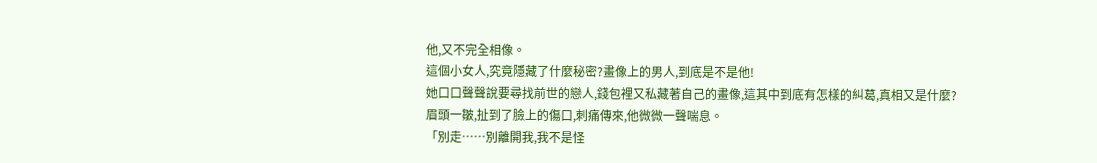他,又不完全相像。
這個小女人,究竟隱藏了什麼秘密?畫像上的男人,到底是不是他!
她口口聲聲說要尋找前世的戀人,錢包裡又私藏著自己的畫像,這其中到底有怎樣的糾葛,真相又是什麼?
眉頭一皺,扯到了臉上的傷口,刺痛傳來,他微微一聲喘息。
「別走……別離開我,我不是怪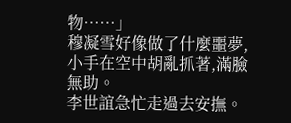物……」
穆凝雪好像做了什麼噩夢,小手在空中胡亂抓著,滿臉無助。
李世誼急忙走過去安撫。